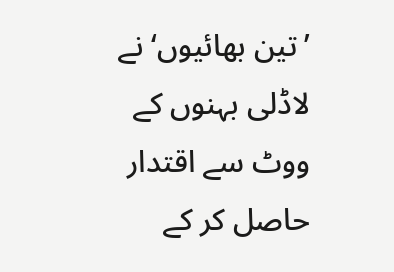’تین بھائیوں‘ نے لاڈلی بہنوں کے ووٹ سے اقتدار حاصل کر کے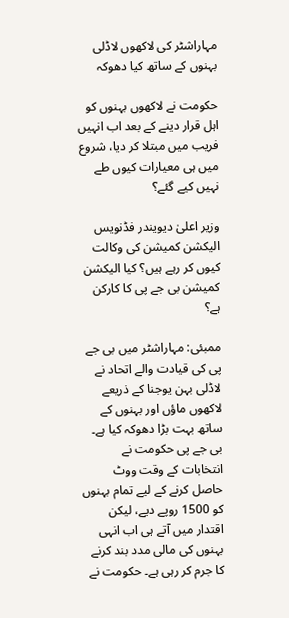مہاراشٹر کی لاکھوں لاڈلی بہنوں کے ساتھ کیا دھوکہ

حکومت نے لاکھوں بہنوں کو اہل قرار دینے کے بعد اب انہیں فریب میں مبتلا کر دیا، شروع میں ہی معیارات کیوں طے نہیں کیے گئے؟

وزیر اعلیٰ دیویندر فڈنویس الیکشن کمیشن کی وکالت کیوں کر رہے ہیں؟ کیا الیکشن کمیشن بی جے پی کا کارکن ہے؟

ممبئی: مہاراشٹر میں بی جے پی کی قیادت والے اتحاد نے لاڈلی بہن یوجنا کے ذریعے لاکھوں ماؤں اور بہنوں کے ساتھ بہت بڑا دھوکہ کیا ہے۔ بی جے پی حکومت نے انتخابات کے وقت ووٹ حاصل کرنے کے لیے تمام بہنوں کو 1500 روپے دیے، لیکن اقتدار میں آتے ہی اب انہی بہنوں کی مالی مدد بند کرنے کا جرم کر رہی ہے۔ حکومت نے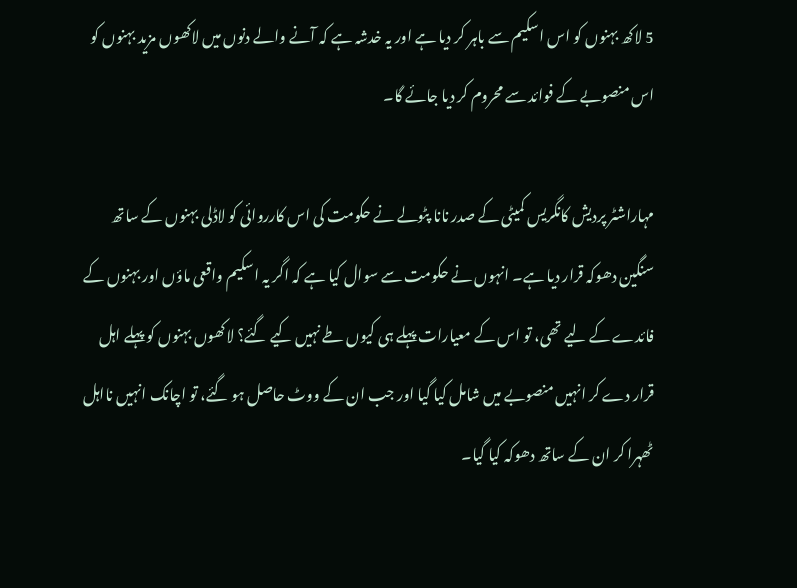5 لاکھ بہنوں کو اس اسکیم سے باہر کر دیا ہے اور یہ خدشہ ہے کہ آنے والے دنوں میں لاکھوں مزید بہنوں کو اس منصوبے کے فوائد سے محروم کر دیا جائے گا۔

مہاراشٹر پردیش کانگریس کمیٹی کے صدر نانا پٹولے نے حکومت کی اس کارروائی کو لاڈلی بہنوں کے ساتھ سنگین دھوکہ قرار دیا ہے۔ انہوں نے حکومت سے سوال کیا ہے کہ اگر یہ اسکیم واقعی ماؤں اور بہنوں کے فائدے کے لیے تھی، تو اس کے معیارات پہلے ہی کیوں طے نہیں کیے گئے؟ لاکھوں بہنوں کو پہلے اہل قرار دے کر انہیں منصوبے میں شامل کیا گیا اور جب ان کے ووٹ حاصل ہو گئے، تو اچانک انہیں نااہل ٹھہرا کر ان کے ساتھ دھوکہ کیا گیا۔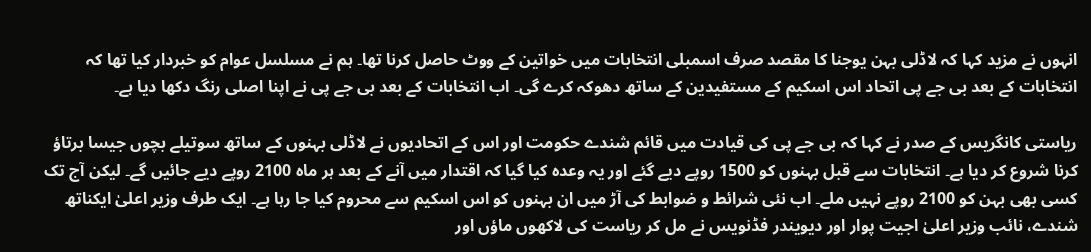انہوں نے مزید کہا کہ لاڈلی بہن یوجنا کا مقصد صرف اسمبلی انتخابات میں خواتین کے ووٹ حاصل کرنا تھا۔ ہم نے مسلسل عوام کو خبردار کیا تھا کہ انتخابات کے بعد بی جے پی اتحاد اس اسکیم کے مستفیدین کے ساتھ دھوکہ کرے گی۔ اب انتخابات کے بعد بی جے پی نے اپنا اصلی رنگ دکھا دیا ہے۔

ریاستی کانگریس کے صدر نے کہا کہ بی جے پی کی قیادت میں قائم شندے حکومت اور اس کے اتحادیوں نے لاڈلی بہنوں کے ساتھ سوتیلے بچوں جیسا برتاؤ کرنا شروع کر دیا ہے۔ انتخابات سے قبل بہنوں کو 1500 روپے دیے گئے اور یہ وعدہ کیا گیا کہ اقتدار میں آنے کے بعد ہر ماہ 2100 روپے دیے جائیں گے۔ لیکن آج تک کسی بھی بہن کو 2100 روپے نہیں ملے۔ اب نئی شرائط و ضوابط کی آڑ میں ان بہنوں کو اس اسکیم سے محروم کیا جا رہا ہے۔ ایک طرف وزیر اعلیٰ ایکناتھ شندے، نائب وزیر اعلیٰ اجیت پوار اور دیویندر فڈنویس نے مل کر ریاست کی لاکھوں ماؤں اور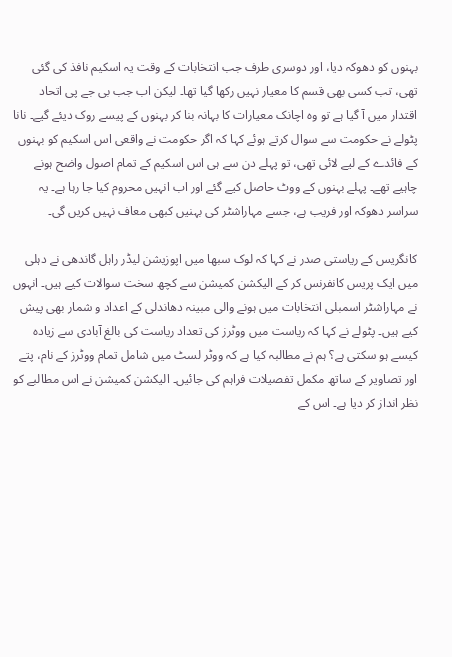بہنوں کو دھوکہ دیا، اور دوسری طرف جب انتخابات کے وقت یہ اسکیم نافذ کی گئی تھی، تب کسی بھی قسم کا معیار نہیں رکھا گیا تھا۔ لیکن اب جب بی جے پی اتحاد اقتدار میں آ گیا ہے تو وہ اچانک معیارات کا بہانہ بنا کر بہنوں کے پیسے روک دیئے گیے۔ نانا پٹولے نے حکومت سے سوال کرتے ہوئے کہا کہ اگر حکومت نے واقعی اس اسکیم کو بہنوں کے فائدے کے لیے لائی تھی، تو پہلے دن سے ہی اس اسکیم کے تمام اصول واضح ہونے چاہیے تھے۔ پہلے بہنوں کے ووٹ حاصل کیے گئے اور اب انہیں محروم کیا جا رہا ہے۔ یہ سراسر دھوکہ اور فریب ہے، جسے مہاراشٹر کی بہنیں کبھی معاف نہیں کریں گی۔

کانگریس کے ریاستی صدر نے کہا کہ لوک سبھا میں اپوزیشن لیڈر راہل گاندھی نے دہلی میں ایک پریس کانفرنس کر کے الیکشن کمیشن سے کچھ سخت سوالات کیے ہیں۔ انہوں نے مہاراشٹر اسمبلی انتخابات میں ہونے والی مبینہ دھاندلی کے اعداد و شمار بھی پیش کیے ہیں۔ پٹولے نے کہا کہ ریاست میں ووٹرز کی تعداد ریاست کی بالغ آبادی سے زیادہ کیسے ہو سکتی ہے؟ ہم نے مطالبہ کیا ہے کہ ووٹر لسٹ میں شامل تمام ووٹرز کے نام، پتے اور تصاویر کے ساتھ مکمل تفصیلات فراہم کی جائیں۔ الیکشن کمیشن نے اس مطالبے کو نظر انداز کر دیا ہے۔ اس کے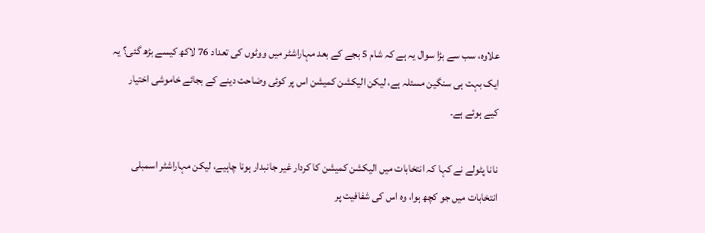علاوہ، سب سے بڑا سوال یہ ہے کہ شام 5 بجے کے بعد مہاراشٹر میں ووٹوں کی تعداد 76 لاکھ کیسے بڑھ گئی؟ یہ ایک بہت ہی سنگین مسئلہ ہے، لیکن الیکشن کمیشن اس پر کوئی وضاحت دینے کے بجائے خاموشی اختیار کیے ہوئے ہے۔

نانا پٹولے نے کہا کہ انتخابات میں الیکشن کمیشن کا کردار غیر جانبدار ہونا چاہیے، لیکن مہاراشٹر اسمبلی انتخابات میں جو کچھ ہوا، وہ اس کی شفافیت پر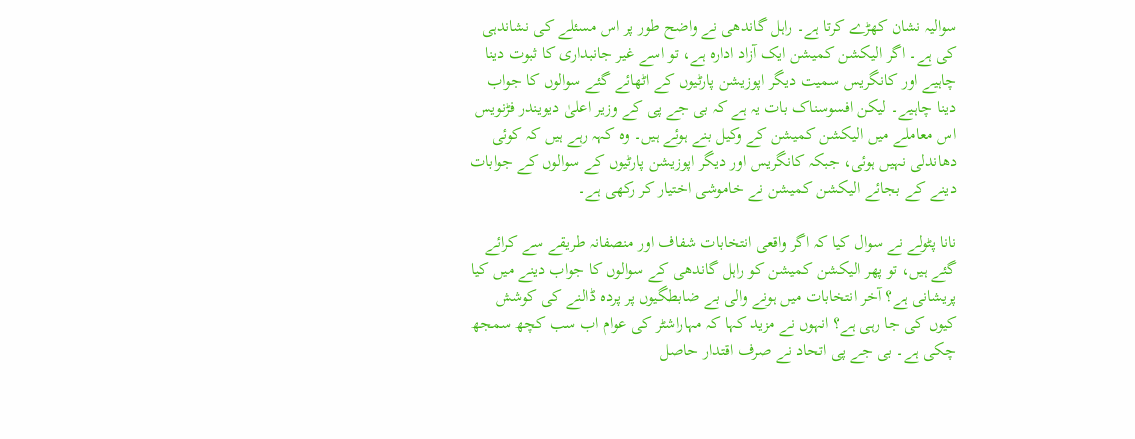سوالیہ نشان کھڑے کرتا ہے۔ راہل گاندھی نے واضح طور پر اس مسئلے کی نشاندہی کی ہے۔ اگر الیکشن کمیشن ایک آزاد ادارہ ہے، تو اسے غیر جانبداری کا ثبوت دینا چاہیے اور کانگریس سمیت دیگر اپوزیشن پارٹیوں کے اٹھائے گئے سوالوں کا جواب دینا چاہیے۔ لیکن افسوسناک بات یہ ہے کہ بی جے پی کے وزیر اعلیٰ دیویندر فڑنویس اس معاملے میں الیکشن کمیشن کے وکیل بنے ہوئے ہیں۔ وہ کہہ رہے ہیں کہ کوئی دھاندلی نہیں ہوئی، جبکہ کانگریس اور دیگر اپوزیشن پارٹیوں کے سوالوں کے جوابات دینے کے بجائے الیکشن کمیشن نے خاموشی اختیار کر رکھی ہے۔

نانا پٹولے نے سوال کیا کہ اگر واقعی انتخابات شفاف اور منصفانہ طریقے سے کرائے گئے ہیں، تو پھر الیکشن کمیشن کو راہل گاندھی کے سوالوں کا جواب دینے میں کیا پریشانی ہے؟ آخر انتخابات میں ہونے والی بے ضابطگیوں پر پردہ ڈالنے کی کوشش کیوں کی جا رہی ہے؟ انہوں نے مزید کہا کہ مہاراشٹر کی عوام اب سب کچھ سمجھ چکی ہے۔ بی جے پی اتحاد نے صرف اقتدار حاصل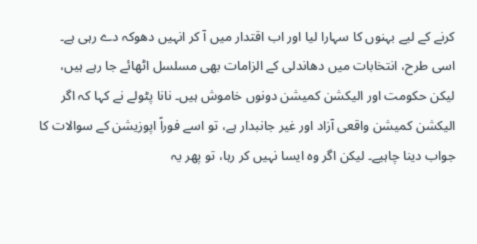کرنے کے لیے بہنوں کا سہارا لیا اور اب اقتدار میں آ کر انہیں دھوکہ دے رہی ہے۔ اسی طرح، انتخابات میں دھاندلی کے الزامات بھی مسلسل اٹھائے جا رہے ہیں، لیکن حکومت اور الیکشن کمیشن دونوں خاموش ہیں۔ نانا پٹولے نے کہا کہ اگر الیکشن کمیشن واقعی آزاد اور غیر جانبدار ہے، تو اسے فوراً اپوزیشن کے سوالات کا جواب دینا چاہیے۔ لیکن اگر وہ ایسا نہیں کر رہا، تو پھر یہ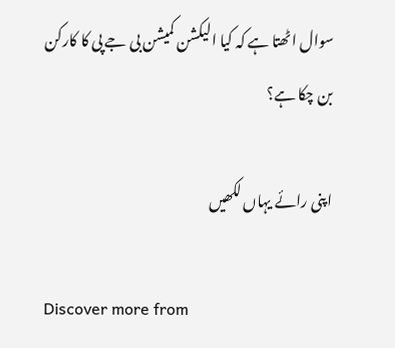سوال اٹھتا ہے کہ کیا الیکشن کمیشن بی جے پی کا کارکن بن چکا ہے؟

اپنی رائے یہاں لکھیں

Discover more from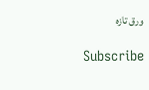ورق تازہ

Subscribe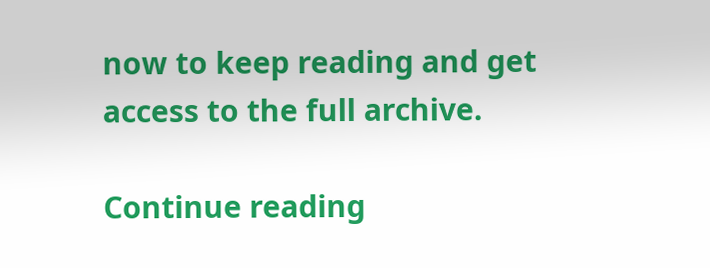now to keep reading and get access to the full archive.

Continue reading